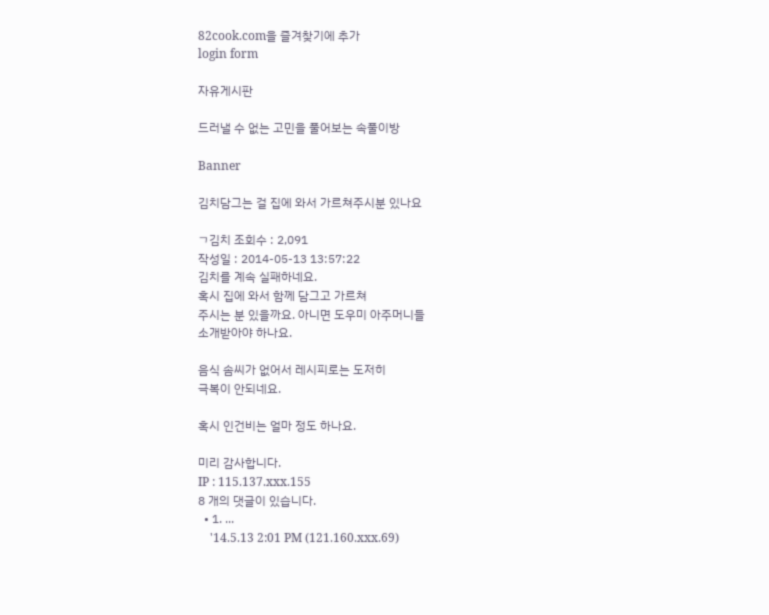82cook.com을 즐겨찾기에 추가
login form

자유게시판

드러낼 수 없는 고민을 풀어보는 속풀이방

Banner

김치담그는 걸 집에 와서 가르쳐주시분 있나요

ㄱ김치 조회수 : 2,091
작성일 : 2014-05-13 13:57:22
김치를 계속 실패하네요.
혹시 집에 와서 함께 담그고 가르쳐
주시는 분 있을까요. 아니면 도우미 아주머니들
소개받아야 하나요.

음식 솜씨가 없어서 레시피로는 도저히
극복이 안되네요.

혹시 인건비는 얼마 정도 하나요.

미리 감사합니다.
IP : 115.137.xxx.155
8 개의 댓글이 있습니다.
  • 1. ...
    '14.5.13 2:01 PM (121.160.xxx.69)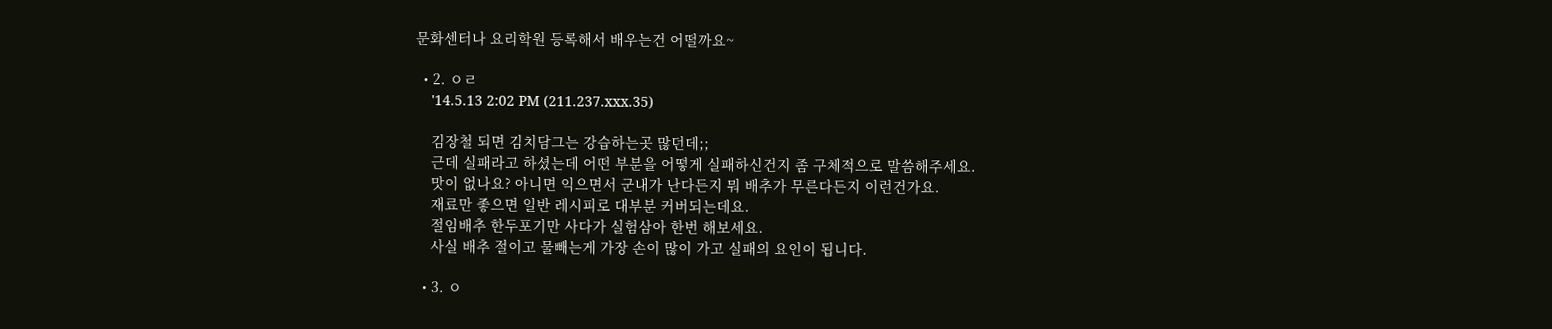문화센터나 요리학원 등록해서 배우는건 어떨까요~

  • 2. ㅇㄹ
    '14.5.13 2:02 PM (211.237.xxx.35)

    김장철 되면 김치담그는 강습하는곳 많던데;;
    근데 실패라고 하셨는데 어떤 부분을 어떻게 실패하신건지 좀 구체적으로 말씀해주세요.
    맛이 없나요? 아니면 익으면서 군내가 난다든지 뭐 배추가 무른다든지 이런건가요.
    재료만 좋으면 일반 레시피로 대부분 커버되는데요.
    절임배추 한두포기만 사다가 실험삼아 한번 해보세요.
    사실 배추 절이고 물빼는게 가장 손이 많이 가고 실패의 요인이 됩니다.

  • 3. ㅇ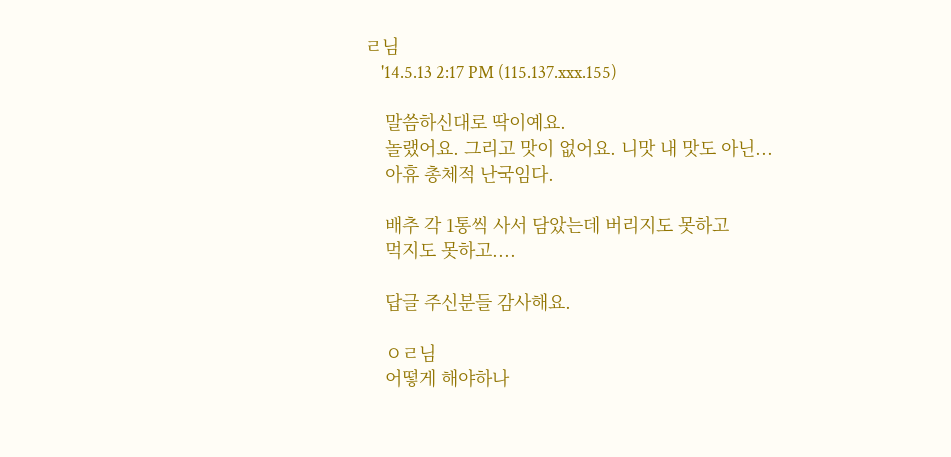ㄹ님
    '14.5.13 2:17 PM (115.137.xxx.155)

    말씀하신대로 딱이예요.
    놀랬어요. 그리고 맛이 없어요. 니맛 내 맛도 아닌...
    아휴 총체적 난국임다.

    배추 각 1통씩 사서 담았는데 버리지도 못하고
    먹지도 못하고....

    답글 주신분들 감사해요.

    ㅇㄹ님
    어떻게 해야하나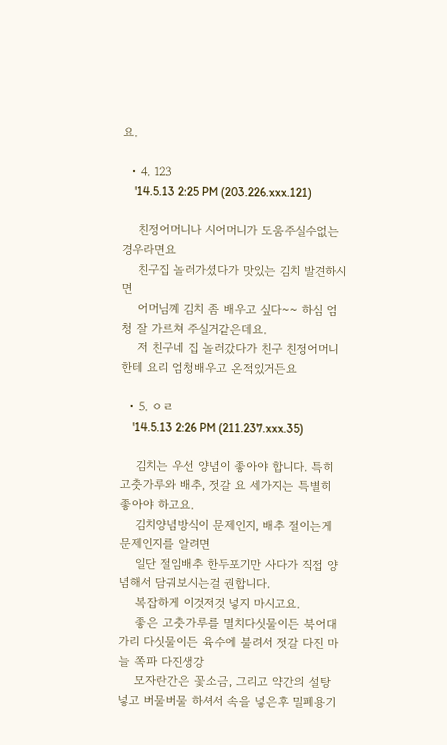요.

  • 4. 123
    '14.5.13 2:25 PM (203.226.xxx.121)

    친정어머니나 시어머니가 도움주실수없는 경우라면요
    친구집 놀러가셨다가 맛있는 김치 발견하시면
    어머님꼐 김치 좀 배우고 싶다~~ 하심 엄청 잘 가르쳐 주실거같은데요.
    저 친구네 집 놀러갔다가 친구 친정어머니한테 요리 엄청배우고 온적있거든요

  • 5. ㅇㄹ
    '14.5.13 2:26 PM (211.237.xxx.35)

    김치는 우선 양념이 좋아야 합니다. 특히 고춧가루와 배추, 젓갈 요 세가지는 특별히 좋아야 하고요.
    김치양념방식이 문제인지, 배추 절이는게 문제인지를 알려면
    일단 절임배추 한두포기만 사다가 직접 양념해서 담궈보시는걸 권합니다.
    복잡하게 이것저것 넣지 마시고요.
    좋은 고춧가루를 멸치다싯물이든 북어대가리 다싯물이든 육수에 불려서 젓갈 다진 마늘 쪽파 다진생강
    모자란간은 꽃소금, 그리고 약간의 설탕 넣고 버물버물 하셔서 속을 넣은후 밀폐용기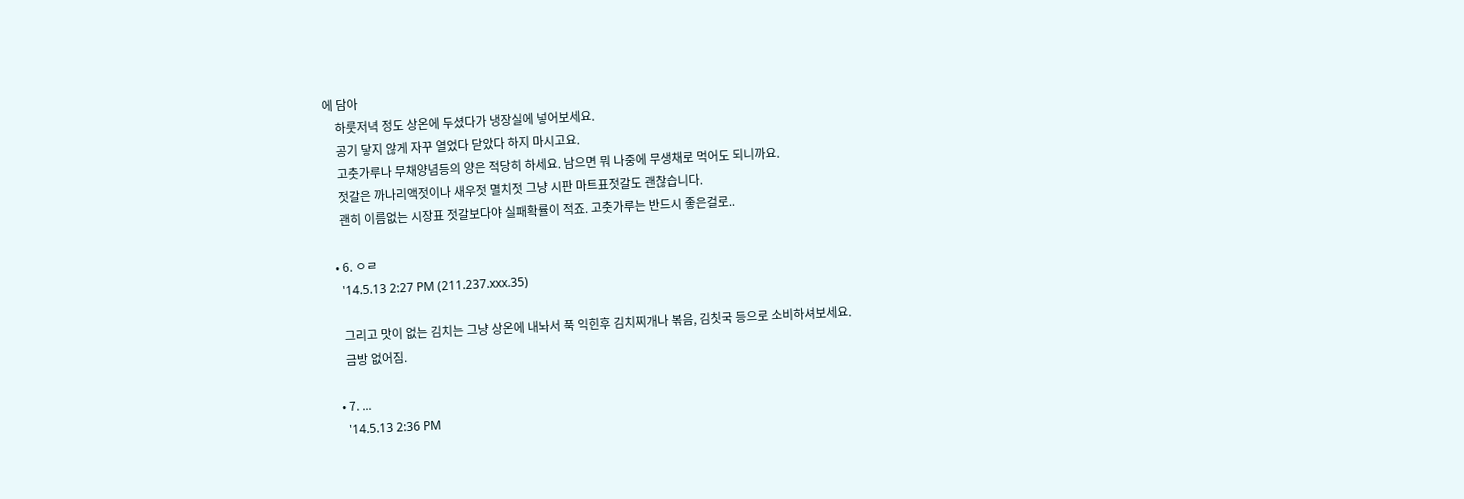에 담아
    하룻저녁 정도 상온에 두셨다가 냉장실에 넣어보세요.
    공기 닿지 않게 자꾸 열었다 닫았다 하지 마시고요.
    고춧가루나 무채양념등의 양은 적당히 하세요. 남으면 뭐 나중에 무생채로 먹어도 되니까요.
    젓갈은 까나리액젓이나 새우젓 멸치젓 그냥 시판 마트표젓갈도 괜찮습니다.
    괜히 이름없는 시장표 젓갈보다야 실패확률이 적죠. 고춧가루는 반드시 좋은걸로..

  • 6. ㅇㄹ
    '14.5.13 2:27 PM (211.237.xxx.35)

    그리고 맛이 없는 김치는 그냥 상온에 내놔서 푹 익힌후 김치찌개나 볶음, 김칫국 등으로 소비하셔보세요.
    금방 없어짐.

  • 7. ...
    '14.5.13 2:36 PM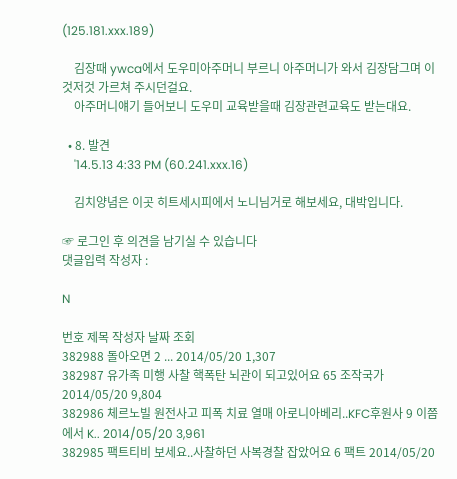(125.181.xxx.189)

    김장때 ywca에서 도우미아주머니 부르니 아주머니가 와서 김장담그며 이것저것 가르쳐 주시던걸요.
    아주머니얘기 들어보니 도우미 교육받을때 김장관련교육도 받는대요.

  • 8. 발견
    '14.5.13 4:33 PM (60.241.xxx.16)

    김치양념은 이곳 히트세시피에서 노니님거로 해보세요, 대박입니다.

☞ 로그인 후 의견을 남기실 수 있습니다
댓글입력 작성자 :

N

번호 제목 작성자 날짜 조회
382988 돌아오면 2 ... 2014/05/20 1,307
382987 유가족 미행 사찰 핵폭탄 뇌관이 되고있어요 65 조작국가 2014/05/20 9,804
382986 체르노빌 원전사고 피폭 치료 열매 아로니아베리..KFC후원사 9 이쯤에서 K.. 2014/05/20 3,961
382985 팩트티비 보세요..사찰하던 사복경찰 잡았어요 6 팩트 2014/05/20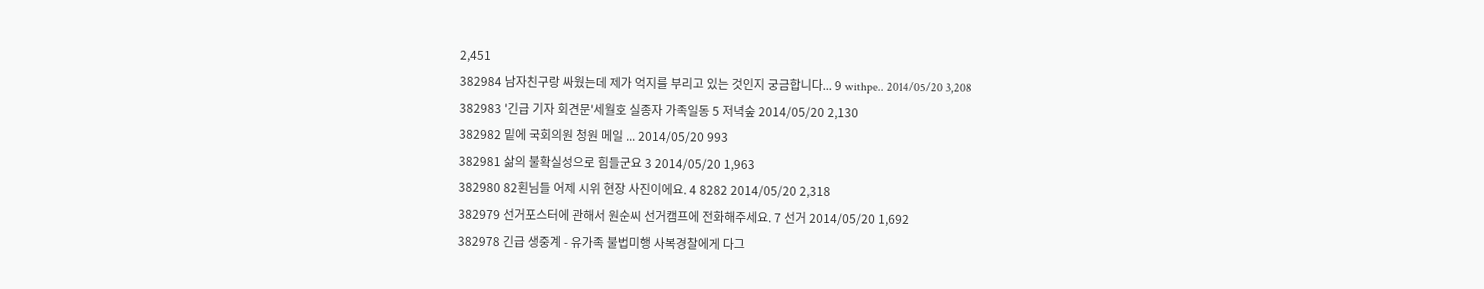2,451
382984 남자친구랑 싸웠는데 제가 억지를 부리고 있는 것인지 궁금합니다... 9 withpe.. 2014/05/20 3,208
382983 '긴급 기자 회견문'세월호 실종자 가족일동 5 저녁숲 2014/05/20 2,130
382982 밑에 국회의원 청원 메일 ... 2014/05/20 993
382981 삶의 불확실성으로 힘들군요 3 2014/05/20 1,963
382980 82횐님들 어제 시위 현장 사진이에요. 4 8282 2014/05/20 2,318
382979 선거포스터에 관해서 원순씨 선거캠프에 전화해주세요. 7 선거 2014/05/20 1,692
382978 긴급 생중계 - 유가족 불법미행 사복경찰에게 다그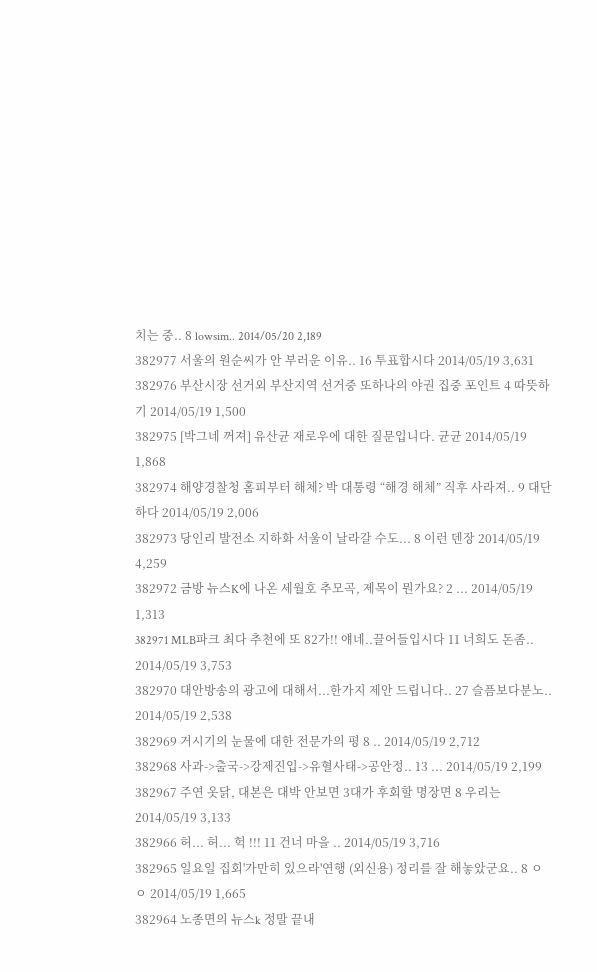치는 중.. 8 lowsim.. 2014/05/20 2,189
382977 서울의 원순씨가 안 부러운 이유.. 16 투표합시다 2014/05/19 3,631
382976 부산시장 선거외 부산지역 선거중 또하나의 야권 집중 포인트 4 따뜻하기 2014/05/19 1,500
382975 [박그네 꺼져] 유산균 재로우에 대한 질문입니다. 균균 2014/05/19 1,868
382974 해양경찰청 홈피부터 해체? 박 대통령 “해경 해체” 직후 사라져.. 9 대단하다 2014/05/19 2,006
382973 당인리 발전소 지하화 서울이 날라갈 수도... 8 이런 덴장 2014/05/19 4,259
382972 금방 뉴스K에 나온 세월호 추모곡, 제목이 뭔가요? 2 ... 2014/05/19 1,313
382971 MLB파크 최다 추천에 또 82가!! 얘네..끌어들입시다 11 너희도 돈좀.. 2014/05/19 3,753
382970 대안방송의 광고에 대해서...한가지 제안 드립니다.. 27 슬픔보다분노.. 2014/05/19 2,538
382969 거시기의 눈물에 대한 전문가의 평 8 .. 2014/05/19 2,712
382968 사과->출국->강제진입->유혈사태->공안정.. 13 ... 2014/05/19 2,199
382967 주연 옷닭, 대본은 대박 안보면 3대가 후회할 명장면 8 우리는 2014/05/19 3,133
382966 허... 허... 헉 !!! 11 건너 마을 .. 2014/05/19 3,716
382965 일요일 집회'가만히 있으라'연행 (외신용) 정리를 잘 해놓았군요.. 8 ㅇㅇ 2014/05/19 1,665
382964 노종면의 뉴스k 정말 끝내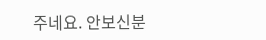주네요. 안보신분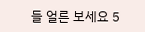들 얼른 보세요 5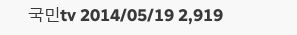국민tv 2014/05/19 2,919